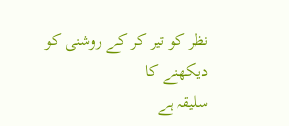نظر کو تیر کر کے روشنی کو دیکھنے کا
سلیقہ ہے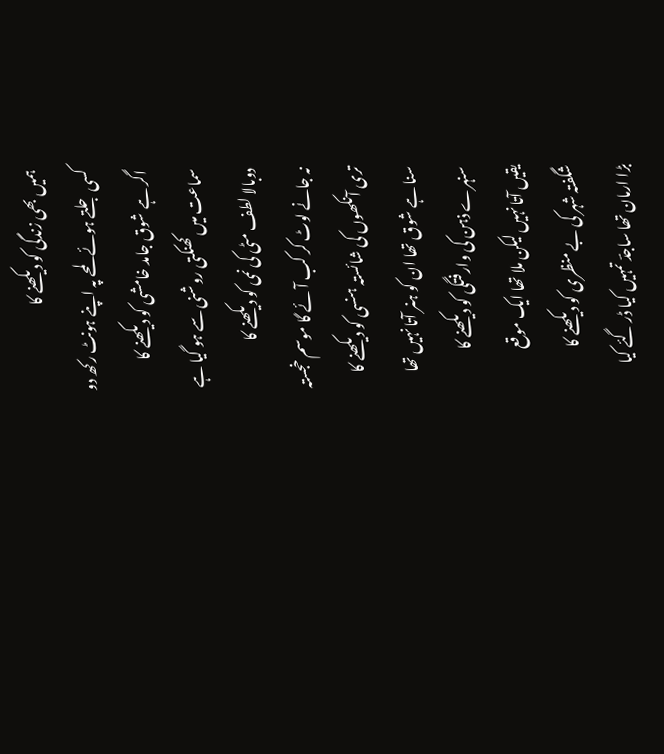ہمیں بھی زندگی کو دیکھنے کا
کسی جلتے ہوئے لمحے پہ اپنے ہونٹ رکھ دو
اگر ہے شوق جامد خامشی کو دیکھنے کا
سماعت میں کھنکتی روشنی سے ہو گیا ہے
دوبالا لطف مٹی کی نمی کو دیکھنے کا
نہ جانے لوٹ کر کب آئے گا موسم خجستہ
تری آنکھوں کی شائستہ ہنسی کو دیکھنے کا
سنا ہے شوق تھا ان کو ہنر آتا نہیں تھا
سنہرے ذہن کی وارفتگی کو دیکھنے کا
یقیں آتا نہیں لیکن ملا تھا ایک موقع
شگفتہ شہر کی بے منظری کو دیکھنے کا
بڑا ارمان تھا ساجدؔ تمہیں کیا ڈر گئے کیا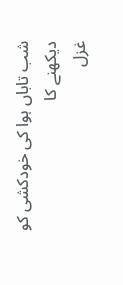شب تاباں ہوا کی خودکشی کو دیکھنے کا
غزل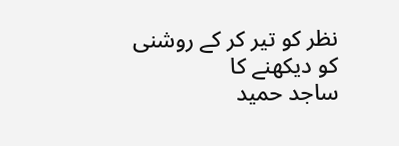نظر کو تیر کر کے روشنی کو دیکھنے کا
ساجد حمید